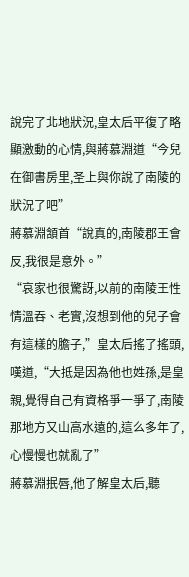說完了北地狀況,皇太后平復了略顯激動的心情,與蔣慕淵道“今兒在御書房里,圣上與你說了南陵的狀況了吧”
蔣慕淵頷首“說真的,南陵郡王會反,我很是意外。”
“哀家也很驚訝,以前的南陵王性情溫吞、老實,沒想到他的兒子會有這樣的膽子,”皇太后搖了搖頭,嘆道,“大抵是因為他也姓孫,是皇親,覺得自己有資格爭一爭了,南陵那地方又山高水遠的,這么多年了,心慢慢也就亂了”
蔣慕淵抿唇,他了解皇太后,聽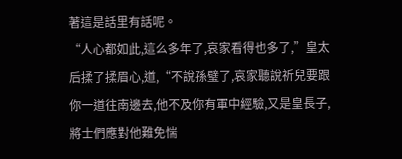著這是話里有話呢。
“人心都如此,這么多年了,哀家看得也多了,”皇太后揉了揉眉心,道,“不說孫璧了,哀家聽說祈兒要跟你一道往南邊去,他不及你有軍中經驗,又是皇長子,將士們應對他難免惴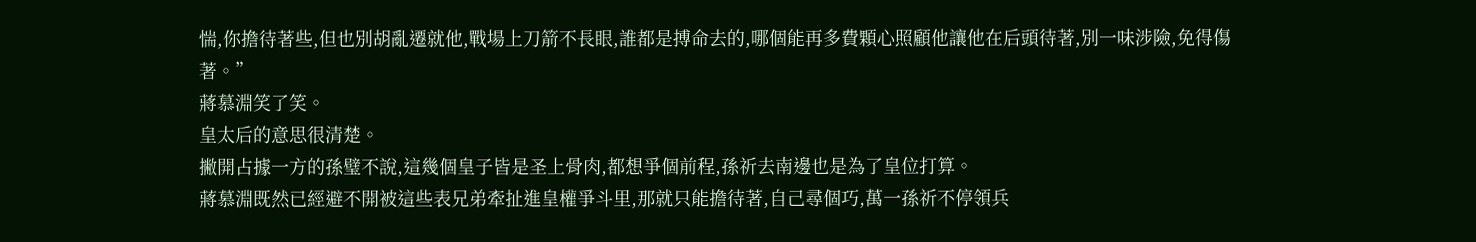惴,你擔待著些,但也別胡亂遷就他,戰場上刀箭不長眼,誰都是搏命去的,哪個能再多費顆心照顧他讓他在后頭待著,別一味涉險,免得傷著。”
蔣慕淵笑了笑。
皇太后的意思很清楚。
撇開占據一方的孫璧不說,這幾個皇子皆是圣上骨肉,都想爭個前程,孫祈去南邊也是為了皇位打算。
蔣慕淵既然已經避不開被這些表兄弟牽扯進皇權爭斗里,那就只能擔待著,自己尋個巧,萬一孫祈不停領兵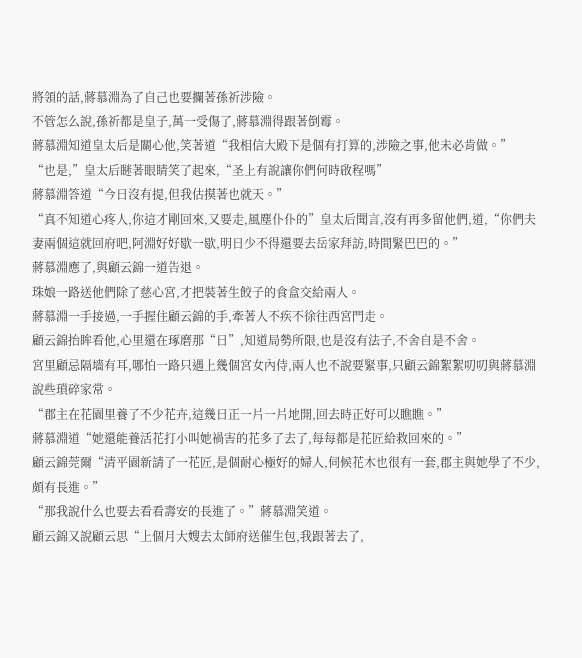將領的話,蔣慕淵為了自己也要攔著孫祈涉險。
不管怎么說,孫祈都是皇子,萬一受傷了,蔣慕淵得跟著倒霉。
蔣慕淵知道皇太后是關心他,笑著道“我相信大殿下是個有打算的,涉險之事,他未必肯做。”
“也是,”皇太后瞇著眼睛笑了起來,“圣上有說讓你們何時啟程嗎”
蔣慕淵答道“今日沒有提,但我估摸著也就天。”
“真不知道心疼人,你這才剛回來,又要走,風塵仆仆的”皇太后聞言,沒有再多留他們,道,“你們夫妻兩個這就回府吧,阿淵好好歇一歇,明日少不得還要去岳家拜訪,時間緊巴巴的。”
蔣慕淵應了,與顧云錦一道告退。
珠娘一路送他們除了慈心宮,才把裝著生餃子的食盒交給兩人。
蔣慕淵一手接過,一手握住顧云錦的手,牽著人不疾不徐往西宮門走。
顧云錦抬眸看他,心里還在琢磨那“日”,知道局勢所限,也是沒有法子,不舍自是不舍。
宮里顧忌隔墻有耳,哪怕一路只遇上幾個宮女內侍,兩人也不說要緊事,只顧云錦絮絮叨叨與蔣慕淵說些瑣碎家常。
“郡主在花園里養了不少花卉,這幾日正一片一片地開,回去時正好可以瞧瞧。”
蔣慕淵道“她還能養活花打小叫她禍害的花多了去了,每每都是花匠給救回來的。”
顧云錦莞爾“清平園新請了一花匠,是個耐心極好的婦人,伺候花木也很有一套,郡主與她學了不少,頗有長進。”
“那我說什么也要去看看壽安的長進了。”蔣慕淵笑道。
顧云錦又說顧云思“上個月大嫂去太師府送催生包,我跟著去了,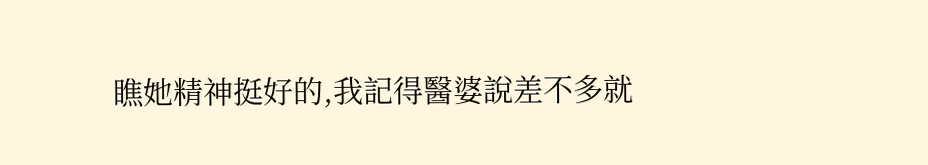瞧她精神挺好的,我記得醫婆說差不多就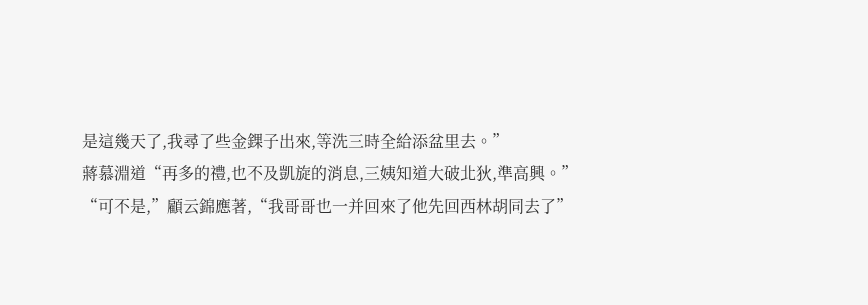是這幾天了,我尋了些金錁子出來,等洗三時全給添盆里去。”
蔣慕淵道“再多的禮,也不及凱旋的消息,三姨知道大破北狄,準高興。”
“可不是,”顧云錦應著,“我哥哥也一并回來了他先回西林胡同去了”